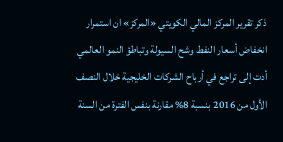ذكر تقرير المركز المالي الكويتي «المركز» ان استمرار انخفاض أسعار النفط وشح السيولة وتباطؤ النمو العالمي أدت إلى تراجع في أرباح الشركات الخليجية خلال النصف الأول من 2016 بنسبة 8% مقارنة بنفس الفترة من السنة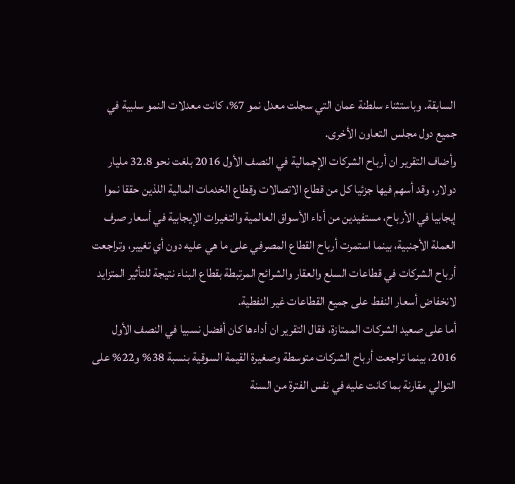السابقة. وباستثناء سلطنة عمان التي سجلت معدل نمو 7%، كانت معدلات النمو سلبية في جميع دول مجلس التعاون الأخرى.
وأضاف التقرير ان أرباح الشركات الإجمالية في النصف الأول 2016 بلغت نحو 32.8 مليار دولار، وقد أسهم فيها جزئيا كل من قطاع الاتصالات وقطاع الخدمات المالية اللذين حققا نموا إيجابيا في الأرباح، مستفيدين من أداء الأسواق العالمية والتغيرات الإيجابية في أسعار صرف العملة الأجنبية، بينما استمرت أرباح القطاع المصرفي على ما هي عليه دون أي تغيير، وتراجعت أرباح الشركات في قطاعات السلع والعقار والشرائح المرتبطة بقطاع البناء نتيجة للتأثير المتزايد لانخفاض أسعار النفط على جميع القطاعات غير النفطية.
أما على صعيد الشركات الممتازة، فقال التقرير ان أداءها كان أفضل نسبيا في النصف الأول 2016، بينما تراجعت أرباح الشركات متوسطة وصغيرة القيمة السوقية بنسبة 38% و22% على التوالي مقارنة بما كانت عليه في نفس الفترة من السنة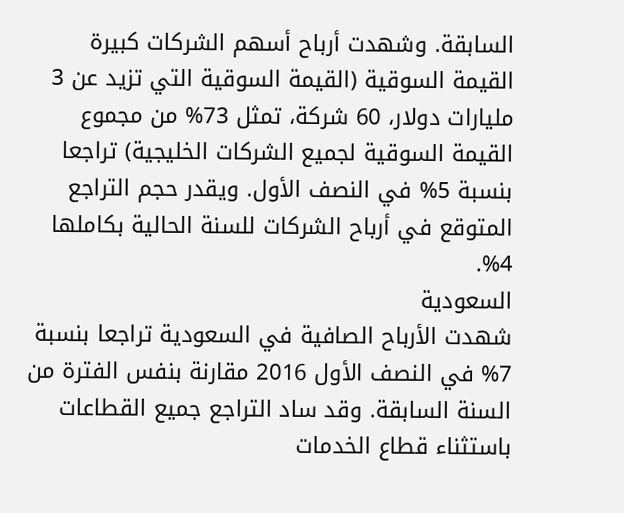السابقة. وشهدت أرباح أسهم الشركات كبيرة القيمة السوقية (القيمة السوقية التي تزيد عن 3 مليارات دولار، 60 شركة، تمثل 73% من مجموع القيمة السوقية لجميع الشركات الخليجية) تراجعا بنسبة 5% في النصف الأول. ويقدر حجم التراجع المتوقع في أرباح الشركات للسنة الحالية بكاملها 4%.
السعودية
شهدت الأرباح الصافية في السعودية تراجعا بنسبة 7% في النصف الأول 2016 مقارنة بنفس الفترة من السنة السابقة. وقد ساد التراجع جميع القطاعات باستثناء قطاع الخدمات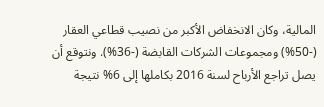المالية، وكان الانخفاض الأكبر من نصيب قطاعي العقار (-50%) ومجموعات الشركات القابضة (-36%). ونتوقع أن يصل تراجع الأرباح لسنة 2016 بكاملها إلى 6% نتيجة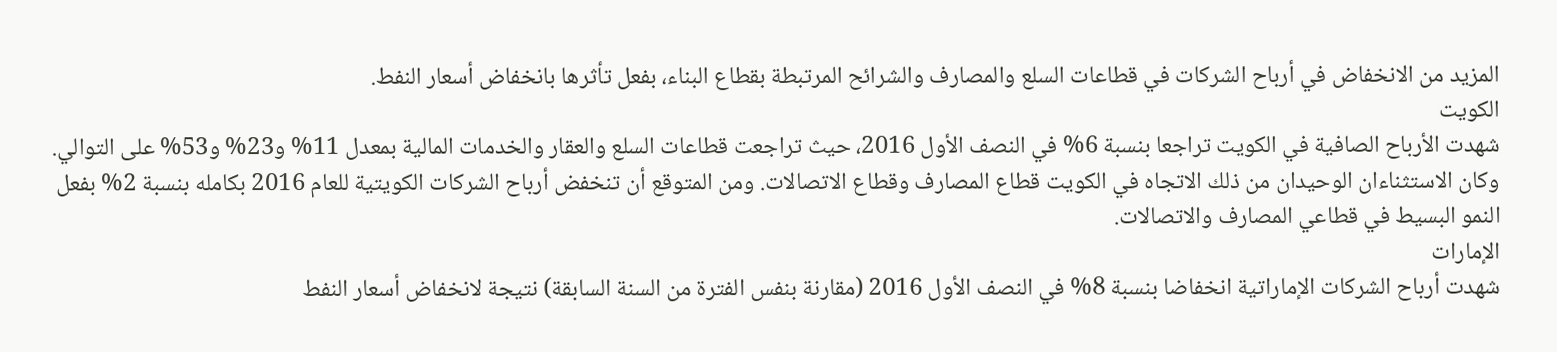المزيد من الانخفاض في أرباح الشركات في قطاعات السلع والمصارف والشرائح المرتبطة بقطاع البناء، بفعل تأثرها بانخفاض أسعار النفط.
الكويت
شهدت الأرباح الصافية في الكويت تراجعا بنسبة 6% في النصف الأول 2016، حيث تراجعت قطاعات السلع والعقار والخدمات المالية بمعدل 11% و23% و53% على التوالي. وكان الاستثناءان الوحيدان من ذلك الاتجاه في الكويت قطاع المصارف وقطاع الاتصالات. ومن المتوقع أن تنخفض أرباح الشركات الكويتية للعام 2016 بكامله بنسبة 2% بفعل النمو البسيط في قطاعي المصارف والاتصالات.
الإمارات
شهدت أرباح الشركات الإماراتية انخفاضا بنسبة 8% في النصف الأول 2016 (مقارنة بنفس الفترة من السنة السابقة) نتيجة لانخفاض أسعار النفط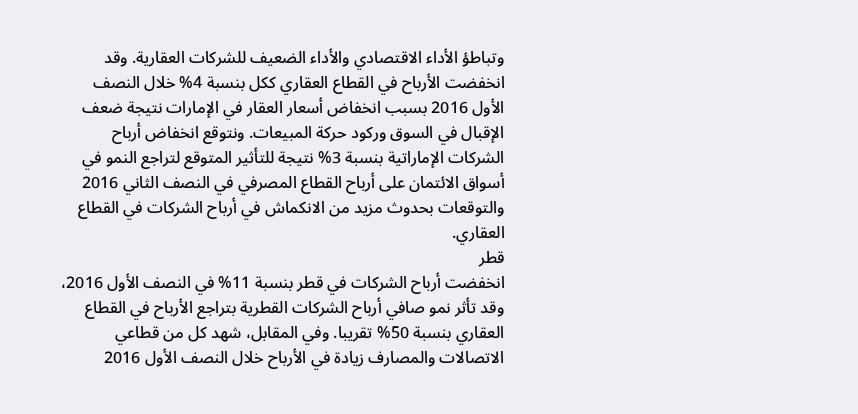وتباطؤ الأداء الاقتصادي والأداء الضعيف للشركات العقارية. وقد انخفضت الأرباح في القطاع العقاري ككل بنسبة 4% خلال النصف الأول 2016 بسبب انخفاض أسعار العقار في الإمارات نتيجة ضعف الإقبال في السوق وركود حركة المبيعات. ونتوقع انخفاض أرباح الشركات الإماراتية بنسبة 3% نتيجة للتأثير المتوقع لتراجع النمو في أسواق الائتمان على أرباح القطاع المصرفي في النصف الثاني 2016 والتوقعات بحدوث مزيد من الانكماش في أرباح الشركات في القطاع العقاري.
قطر
انخفضت أرباح الشركات في قطر بنسبة 11% في النصف الأول 2016، وقد تأثر نمو صافي أرباح الشركات القطرية بتراجع الأرباح في القطاع العقاري بنسبة 50% تقريبا. وفي المقابل، شهد كل من قطاعي الاتصالات والمصارف زيادة في الأرباح خلال النصف الأول 2016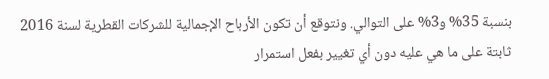بنسبة 35% و3% على التوالي. ونتوقع أن تكون الأرباح الإجمالية للشركات القطرية لسنة 2016 ثابتة على ما هي عليه دون أي تغيير بفعل استمرار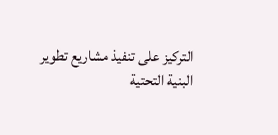التركيز على تنفيذ مشاريع تطوير البنية التحتية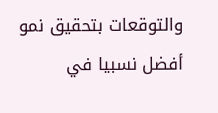والتوقعات بتحقيق نمو أفضل نسبيا في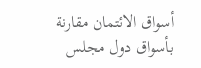أسواق الائتمان مقارنة بأسواق دول مجلس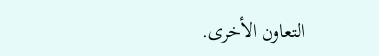التعاون الأخرى.